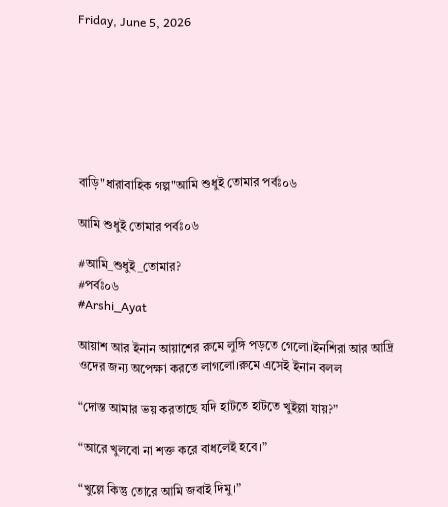Friday, June 5, 2026







বাড়ি"ধারাবাহিক গল্প"আমি শুধুই তোমার পর্বঃ০৬

আমি শুধুই তোমার পর্বঃ০৬

#আমি_শুধুই_তোমার?
#পর্বঃ০৬
#Arshi_Ayat

আয়াশ আর ইনান আয়াশের রুমে লুঙ্গি পড়তে গেলো।ইনশিরা আর আদ্রি ওদের জন্য অপেক্ষা করতে লাগলো।রুমে এসেই ইনান বলল

“দোস্ত আমার ভয় করতাছে যদি হাটতে হাটতে খুইল্লা যায়?”

“আরে খুলবো না শক্ত করে বাধলেই হবে।”

“খুল্লে কিন্তু তোরে আমি জবাই দিমু।”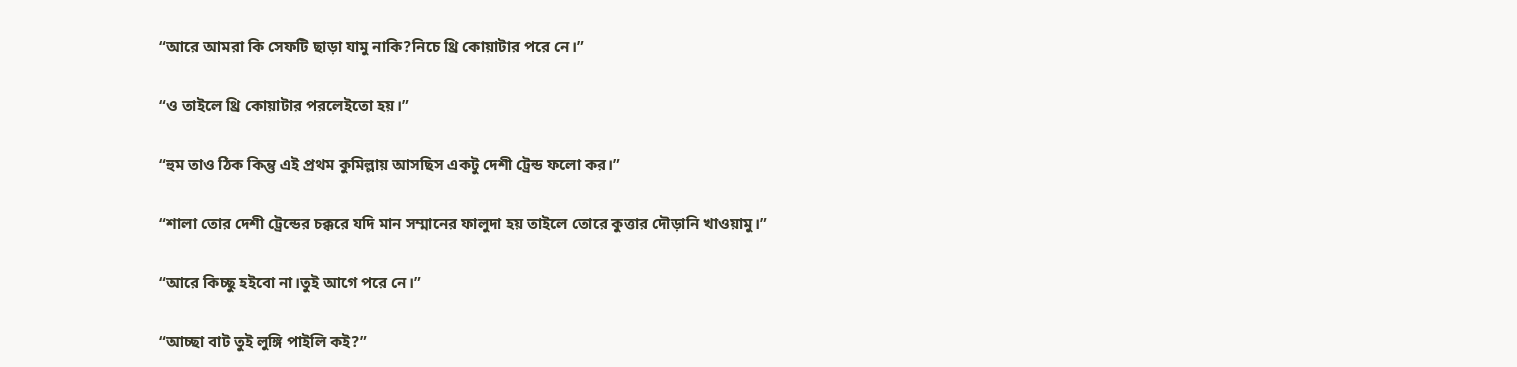“আরে আমরা কি সেফটি ছাড়া যামু নাকি?নিচে থ্রি কোয়াটার পরে নে।”

“ও তাইলে থ্রি কোয়াটার পরলেইতো হয়।”

“হুম তাও ঠিক কিন্তু এই প্রথম কুমিল্লায় আসছিস একটু দেশী ট্রেন্ড ফলো কর।”

“শালা তোর দেশী ট্রেন্ডের চক্করে যদি মান সম্মানের ফালুদা হয় তাইলে তোরে কুত্তার দৌড়ানি খাওয়ামু।”

“আরে কিচ্ছু হইবো না।তুই আগে পরে নে।”

“আচ্ছা বাট তুই লুঙ্গি পাইলি কই?”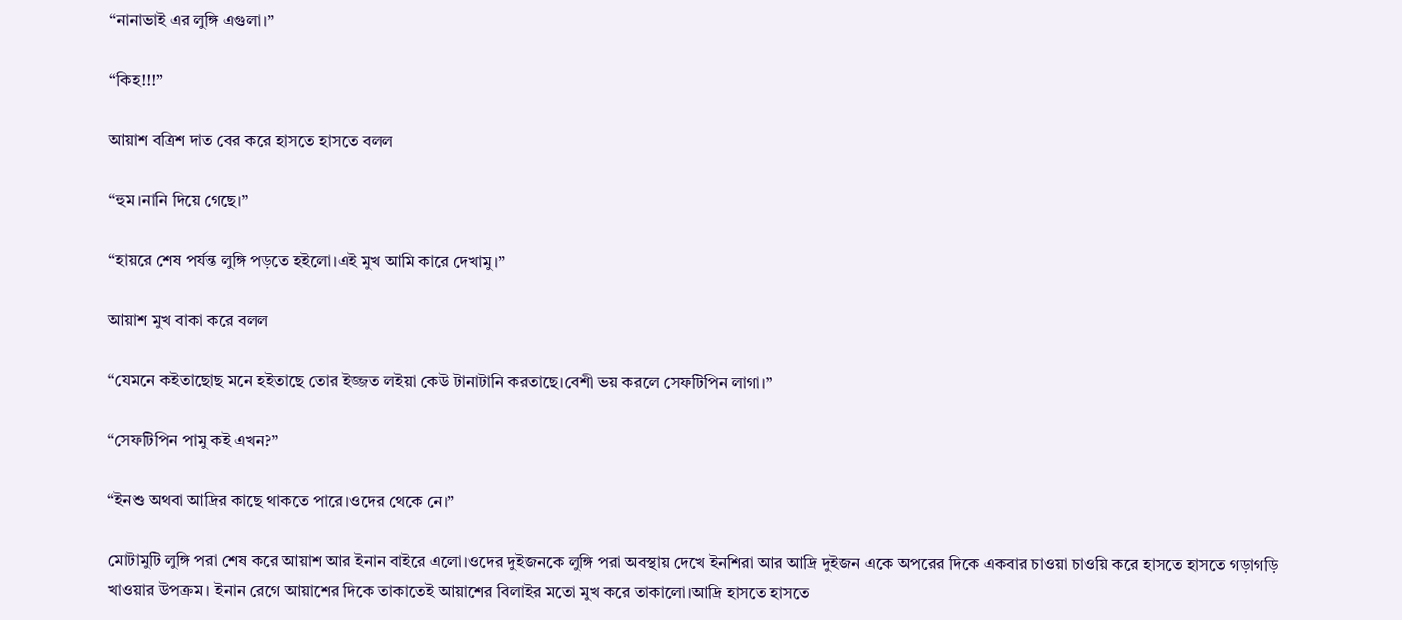“নানাভাই এর লুঙ্গি এগুলা।”

“কিহ!!!”

আয়াশ বত্রিশ দাত বের করে হাসতে হাসতে বলল

“হুম।নানি দিয়ে গেছে।”

“হায়রে শেষ পর্যন্ত লুঙ্গি পড়তে হইলো।এই মুখ আমি কারে দেখামু।”

আয়াশ মুখ বাকা করে বলল

“যেমনে কইতাছোছ মনে হইতাছে তোর ইজ্জত লইয়া কেউ টানাটানি করতাছে।বেশী ভয় করলে সেফটিপিন লাগা।”

“সেফটিপিন পামু কই এখন?”

“ইনশু অথবা আদ্রির কাছে থাকতে পারে।ওদের থেকে নে।”

মোটামুটি লুঙ্গি পরা শেষ করে আয়াশ আর ইনান বাইরে এলো।ওদের দুইজনকে লুঙ্গি পরা অবস্থায় দেখে ইনশিরা আর আদ্রি দুইজন একে অপরের দিকে একবার চাওয়া চাওয়ি করে হাসতে হাসতে গড়াগড়ি খাওয়ার উপক্রম। ইনান রেগে আয়াশের দিকে তাকাতেই আয়াশের বিলাইর মতো মুখ করে তাকালো।আদ্রি হাসতে হাসতে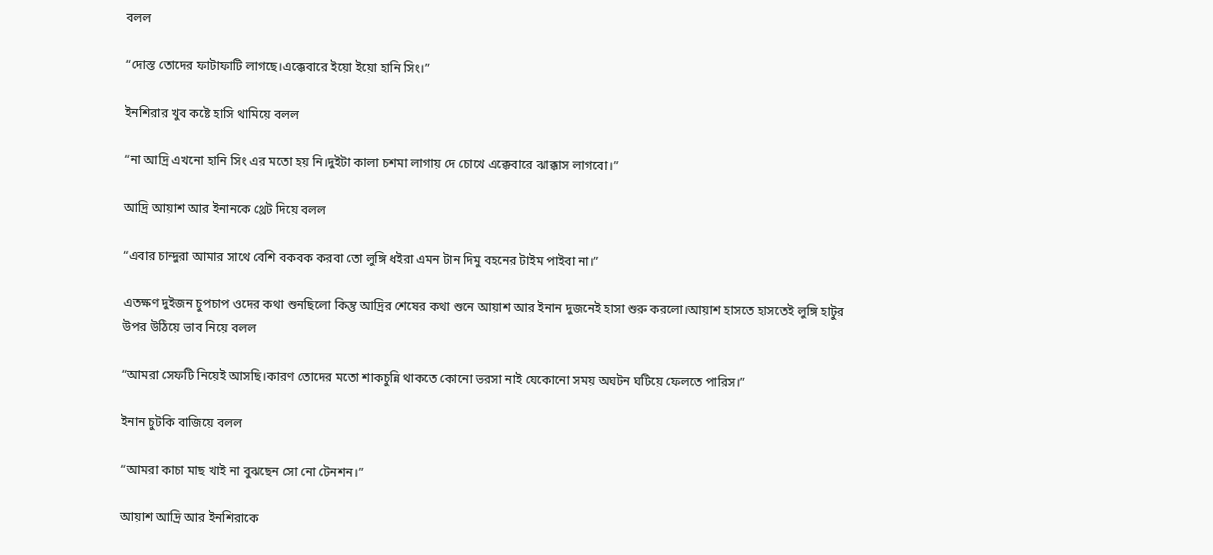বলল

“দোস্ত তোদের ফাটাফাটি লাগছে।এক্কেবারে ইয়ো ইয়ো হানি সিং।”

ইনশিরার খুব কষ্টে হাসি থামিয়ে বলল

“না আদ্রি এখনো হানি সিং এর মতো হয় নি।দুইটা কালা চশমা লাগায় দে চোখে এক্কেবারে ঝাক্কাস লাগবো।”

আদ্রি আয়াশ আর ইনানকে থ্রেট দিয়ে বলল

“এবার চান্দুরা আমার সাথে বেশি বকবক করবা তো লুঙ্গি ধইরা এমন টান দিমু বহনের টাইম পাইবা না।”

এতক্ষণ দুইজন চুপচাপ ওদের কথা শুনছিলো কিন্তু আদ্রির শেষের কথা শুনে আয়াশ আর ইনান দুজনেই হাসা শুরু করলো।আয়াশ হাসতে হাসতেই লুঙ্গি হাটুর উপর উঠিয়ে ভাব নিয়ে বলল

“আমরা সেফটি নিয়েই আসছি।কারণ তোদের মতো শাকচুন্নি থাকতে কোনো ভরসা নাই যেকোনো সময় অঘটন ঘটিয়ে ফেলতে পারিস।”

ইনান চুটকি বাজিয়ে বলল

“আমরা কাচা মাছ খাই না বুঝছেন সো নো টেনশন।”

আয়াশ আদ্রি আর ইনশিরাকে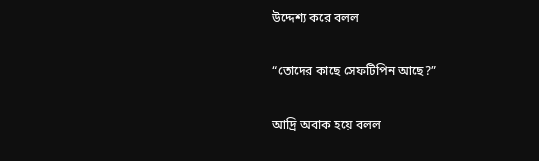উদ্দেশ্য করে বলল

“তোদের কাছে সেফটিপিন আছে?”

আদ্রি অবাক হয়ে বলল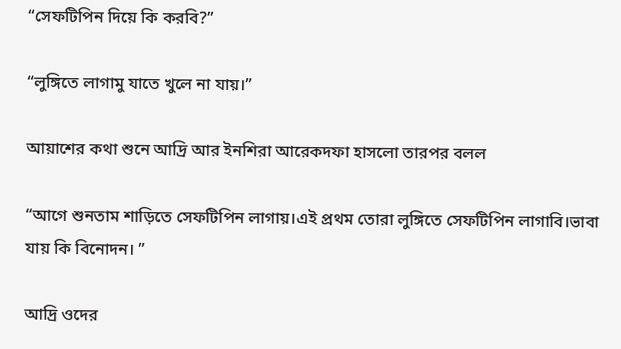“সেফটিপিন দিয়ে কি করবি?”

“লুঙ্গিতে লাগামু যাতে খুলে না যায়।”

আয়াশের কথা শুনে আদ্রি আর ইনশিরা আরেকদফা হাসলো তারপর বলল

“আগে শুনতাম শাড়িতে সেফটিপিন লাগায়।এই প্রথম তোরা লুঙ্গিতে সেফটিপিন লাগাবি।ভাবা যায় কি বিনোদন। ”

আদ্রি ওদের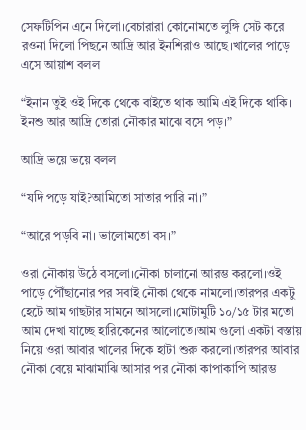সেফটিপিন এনে দিলো।বেচারারা কোনোমতে লুঙ্গি সেট করে রওনা দিলো পিছনে আদ্রি আর ইনশিরাও আছে।খালের পাড়ে এসে আয়াশ বলল

“ইনান তুই ওই দিকে থেকে বাইতে থাক আমি এই দিকে থাকি। ইনশু আর আদ্রি তোরা নৌকার মাঝে বসে পড়।”

আদ্রি ভয়ে ভয়ে বলল

“যদি পড়ে যাই?আমিতো সাতার পারি না।”

“আরে পড়বি না। ভালোমতো বস।”

ওরা নৌকায় উঠে বসলো।নৌকা চালানো আরম্ভ করলো।ওই পাড়ে পৌঁছানোর পর সবাই নৌকা থেকে নামলো।তারপর একটু হেটে আম গাছটার সামনে আসলো।মোটামুটি ১০/১৫ টার মতো আম দেখা যাচ্ছে হারিকেনের আলোতে।আম গুলো একটা বস্তায় নিয়ে ওরা আবার খালের দিকে হাটা শুরু করলো।তারপর আবার নৌকা বেয়ে মাঝামাঝি আসার পর নৌকা কাপাকাপি আরম্ভ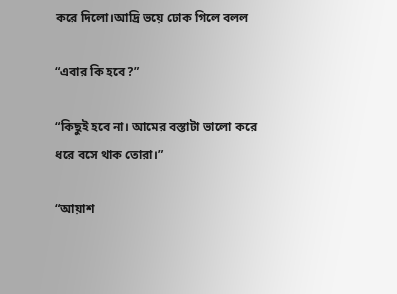করে দিলো।আদ্রি ভয়ে ঢোক গিলে বলল

“এবার কি হবে?”

“কিছুই হবে না। আমের বস্তাটা ভালো করে ধরে বসে থাক তোরা।”

“আয়াশ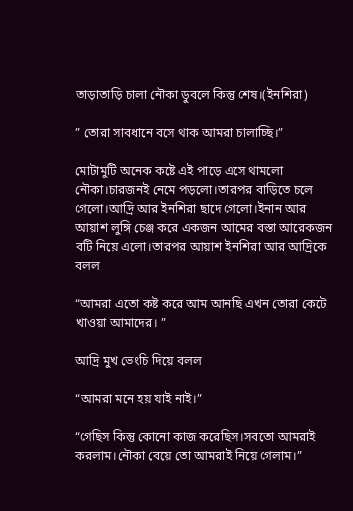তাড়াতাড়ি চালা নৌকা ডুবলে কিন্তু শেষ।(ইনশিরা)

” তোরা সাবধানে বসে থাক আমরা চালাচ্ছি।”

মোটামুটি অনেক কষ্টে এই পাড়ে এসে থামলো নৌকা।চারজনই নেমে পড়লো।তারপর বাড়িতে চলে গেলো।আদ্রি আর ইনশিরা ছাদে গেলো।ইনান আর আয়াশ লুঙ্গি চেঞ্জ করে একজন আমের বস্তা আরেকজন বটি নিয়ে এলো।তারপর আয়াশ ইনশিরা আর আদ্রিকে বলল

“আমরা এতো কষ্ট করে আম আনছি এখন তোরা কেটে খাওয়া আমাদের। ”

আদ্রি মুখ ভেংচি দিয়ে বলল

“আমরা মনে হয় যাই নাই।”

“গেছিস কিন্তু কোনো কাজ করেছিস।সবতো আমরাই করলাম।নৌকা বেয়ে তো আমরাই নিয়ে গেলাম।”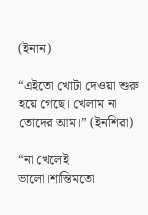(ইনান)

“এইতো খোটা দেওয়া শুরু হয়ে গেছে। খেলাম না তোদের আম।” (ইনশিরা)

“না খেলেই ভালো।শান্তিমতো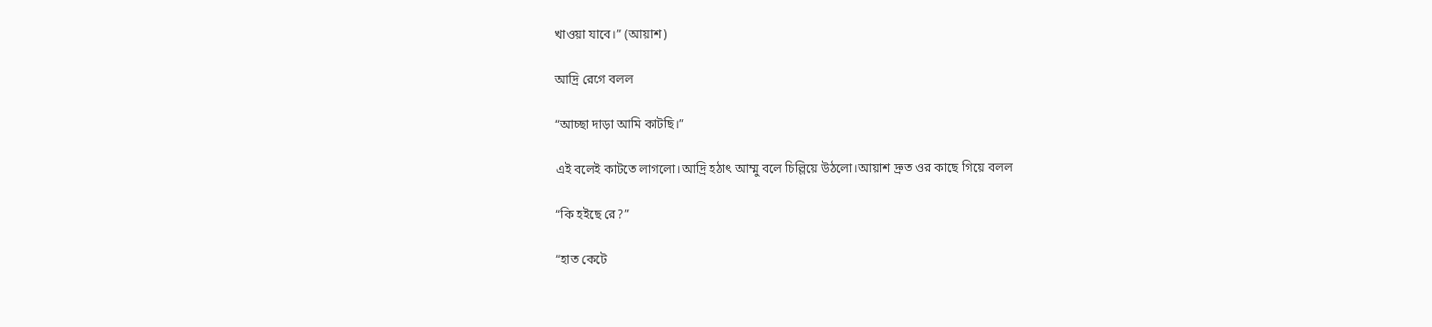খাওয়া যাবে।” (আয়াশ)

আদ্রি রেগে বলল

“আচ্ছা দাড়া আমি কাটছি।”

এই বলেই কাটতে লাগলো।আদ্রি হঠাৎ আম্মু বলে চিল্লিয়ে উঠলো।আয়াশ দ্রুত ওর কাছে গিয়ে বলল

“কি হইছে রে?”

“হাত কেটে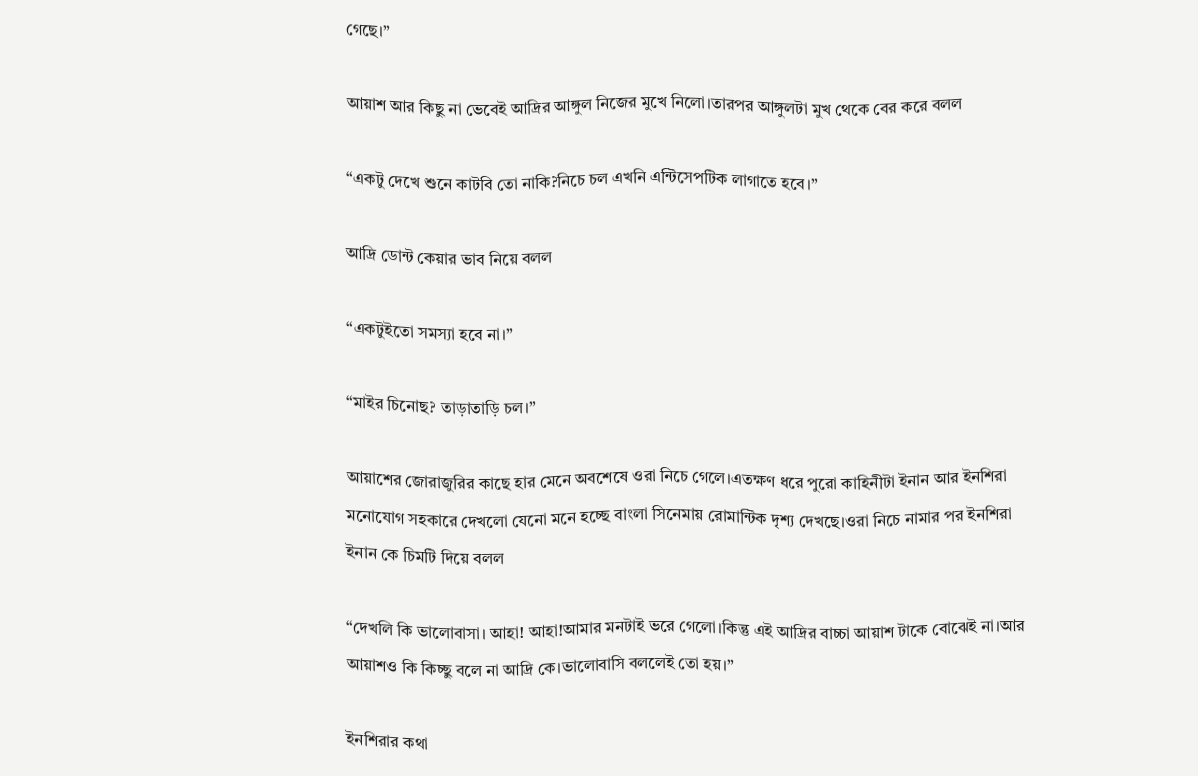গেছে।”

আয়াশ আর কিছু না ভেবেই আদ্রির আঙ্গুল নিজের মুখে নিলো।তারপর আঙ্গুলটা মুখ থেকে বের করে বলল

“একটু দেখে শুনে কাটবি তো নাকি?নিচে চল এখনি এন্টিসেপটিক লাগাতে হবে।”

আদ্রি ডোন্ট কেয়ার ভাব নিয়ে বলল

“একটুইতো সমস্যা হবে না।”

“মাইর চিনোছ? তাড়াতাড়ি চল।”

আয়াশের জোরাজুরির কাছে হার মেনে অবশেষে ওরা নিচে গেলে।এতক্ষণ ধরে পুরো কাহিনীটা ইনান আর ইনশিরা মনোযোগ সহকারে দেখলো যেনো মনে হচ্ছে বাংলা সিনেমায় রোমান্টিক দৃশ্য দেখছে।ওরা নিচে নামার পর ইনশিরা ইনান কে চিমটি দিয়ে বলল

“দেখলি কি ভালোবাসা। আহা! আহা!আমার মনটাই ভরে গেলো।কিন্তু এই আদ্রির বাচ্চা আয়াশ টাকে বোঝেই না।আর আয়াশও কি কিচ্ছু বলে না আদ্রি কে।ভালোবাসি বললেই তো হয়।”

ইনশিরার কথা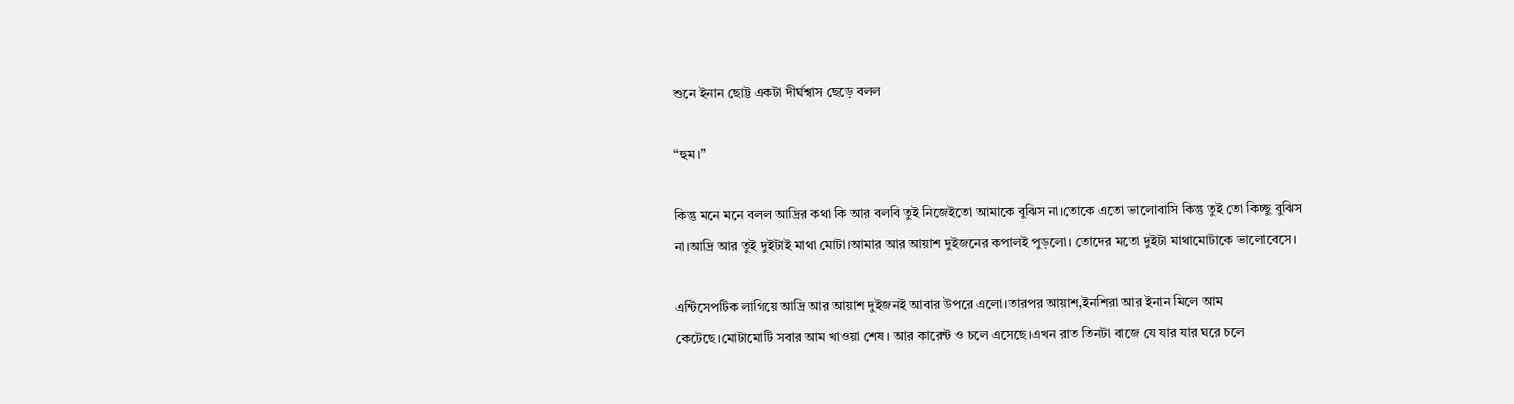শুনে ইনান ছোট্ট একটা দীর্ঘশ্বাস ছেড়ে বলল

“হুম।”

কিন্তু মনে মনে বলল আদ্রির কথা কি আর বলবি তুই নিজেইতো আমাকে বুঝিস না।তোকে এতো ভালোবাসি কিন্তু তুই তো কিচ্ছু বুঝিস না।আদ্রি আর তুই দুইটাই মাথা মোটা।আমার আর আয়াশ দুইজনের কপালই পুড়লো। তোদের মতো দুইটা মাথামোটাকে ভালোবেসে।

এন্টিসেপটিক লাগিয়ে আদ্রি আর আয়াশ দুইজনই আবার উপরে এলো।তারপর আয়াশ,ইনশিরা আর ইনান মিলে আম কেটেছে।মোটামোটি সবার আম খাওয়া শেষ। আর কারেন্ট ও চলে এসেছে।এখন রাত তিনটা বাজে যে যার যার ঘরে চলে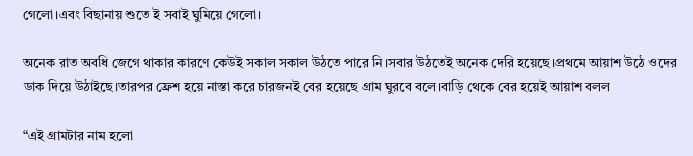গেলো।এবং বিছানায় শুতে ই সবাই ঘুমিয়ে গেলো।

অনেক রাত অবধি জেগে থাকার কারণে কেউই সকাল সকাল উঠতে পারে নি।সবার উঠতেই অনেক দেরি হয়েছে।প্রথমে আয়াশ উঠে ওদের ডাক দিয়ে উঠাইছে।তারপর ফ্রেশ হয়ে নাস্তা করে চারজনই বের হয়েছে গ্রাম ঘুরবে বলে।বাড়ি থেকে বের হয়েই আয়াশ বলল

“এই গ্রামটার নাম হলো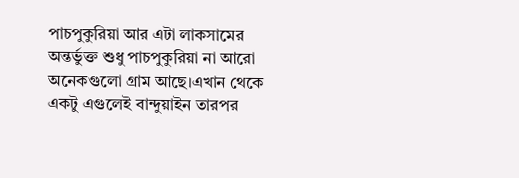পাচপুকুরিয়া আর এটা লাকসামের অন্তর্ভুক্ত শুধু পাচপুকুরিয়া না আরো অনেকগুলো গ্রাম আছে।এখান থেকে একটু এগুলেই বান্দুয়াইন তারপর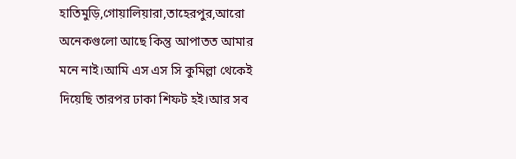হাতিমুড়ি,গোয়ালিয়ারা,তাহেরপুর,আরো অনেকগুলো আছে কিন্তু আপাতত আমার মনে নাই।আমি এস এস সি কুমিল্লা থেকেই দিয়েছি তারপর ঢাকা শিফট হই।আর সব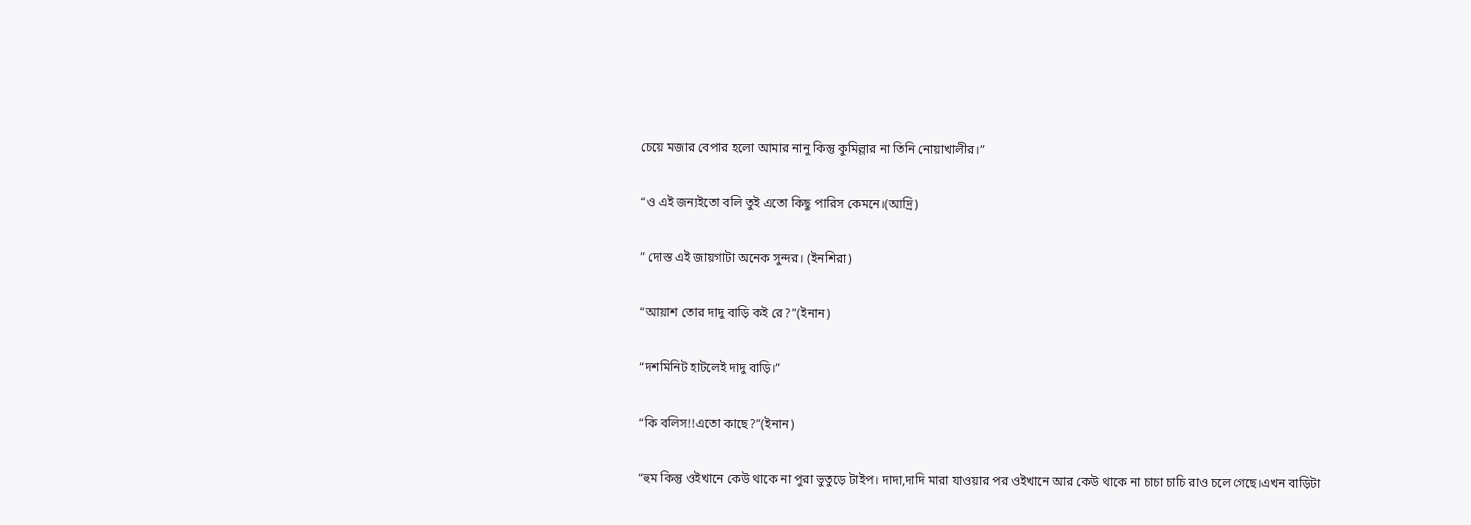চেয়ে মজার বেপার হলো আমার নানু কিন্তু কুমিল্লার না তিনি নোয়াখালীর।”

“ও এই জন্যইতো বলি তুই এতো কিছু পারিস কেমনে।(আদ্রি)

” দোস্ত এই জায়গাটা অনেক সুন্দর। (ইনশিরা)

“আয়াশ তোর দাদু বাড়ি কই রে?”(ইনান)

“দশমিনিট হাটলেই দাদু বাড়ি।”

“কি বলিস!!এতো কাছে?”(ইনান)

“হুম কিন্তু ওইখানে কেউ থাকে না পুরা ভুতুড়ে টাইপ। দাদা,দাদি মারা যাওয়ার পর ওইখানে আর কেউ থাকে না চাচা চাচি রাও চলে গেছে।এখন বাড়িটা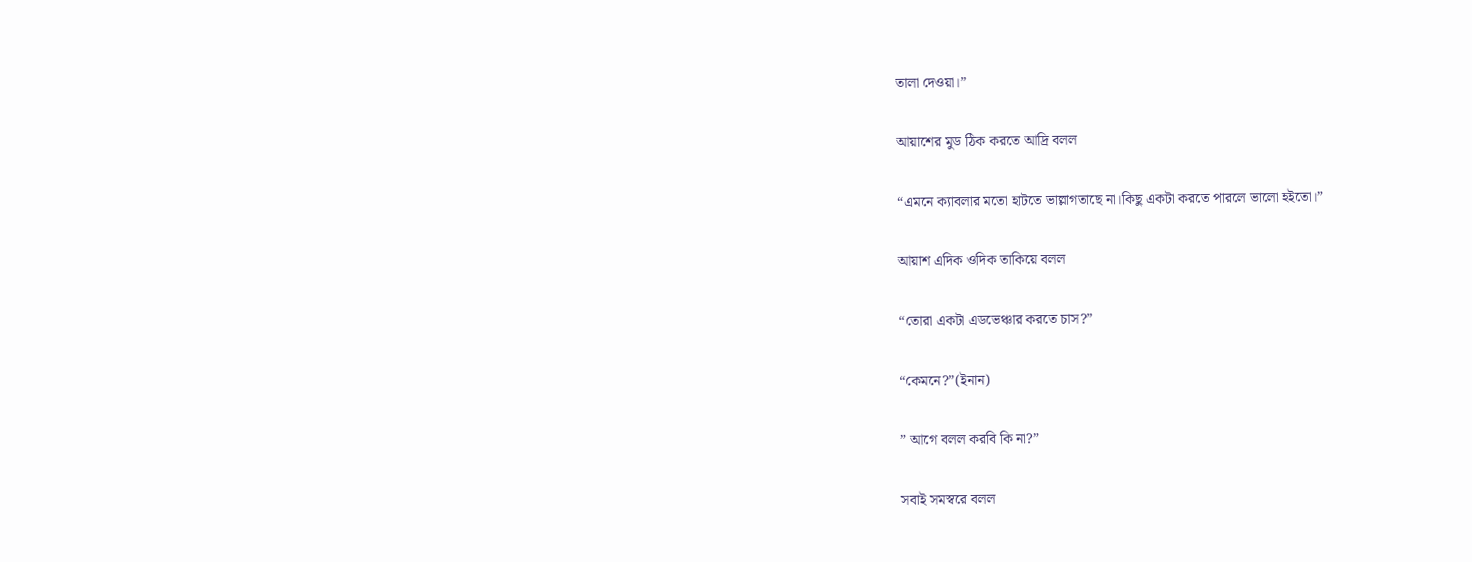তালা দেওয়া।”

আয়াশের মুড ঠিক করতে আদ্রি বলল

“এমনে ক্যাবলার মতো হাটতে ভাল্লাগতাছে না।কিছু একটা করতে পারলে ভালো হইতো।”

আয়াশ এদিক ওদিক তাকিয়ে বলল

“তোরা একটা এডভেঞ্চার করতে চাস?”

“কেমনে?”(ইনান)

” আগে বলল করবি কি না?”

সবাই সমস্বরে বলল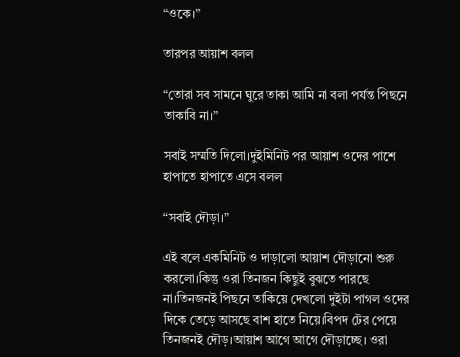“ওকে।”

তারপর আয়াশ বলল

“তোরা সব সামনে ঘুরে তাকা আমি না বলা পর্যন্ত পিছনে তাকাবি না।”

সবাই সম্মতি দিলো।দুইমিনিট পর আয়াশ ওদের পাশে হাপাতে হাপাতে এসে বলল

“সবাই দৌড়া।”

এই বলে একমিনিট ও দাড়ালো আয়াশ দৌড়ানো শুরু করলো।কিন্তু ওরা তিনজন কিছুই বুঝতে পারছে না।তিনজনই পিছনে তাকিয়ে দেখলো দুইটা পাগল ওদের দিকে তেড়ে আসছে বাশ হাতে নিয়ে।বিপদ টের পেয়ে তিনজনই দৌড়।আয়াশ আগে আগে দৌড়াচ্ছে। ওরা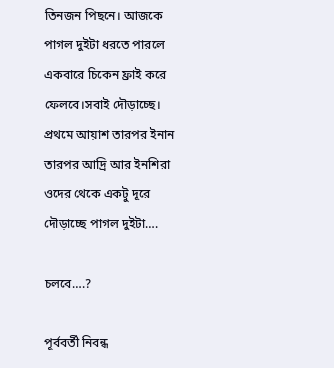তিনজন পিছনে। আজকে পাগল দুইটা ধরতে পারলে একবারে চিকেন ফ্রাই করে ফেলবে।সবাই দৌড়াচ্ছে। প্রথমে আয়াশ তারপর ইনান তারপর আদ্রি আর ইনশিরা ওদের থেকে একটু দূরে দৌড়াচ্ছে পাগল দুইটা….

চলবে….?

পূর্ববর্তী নিবন্ধ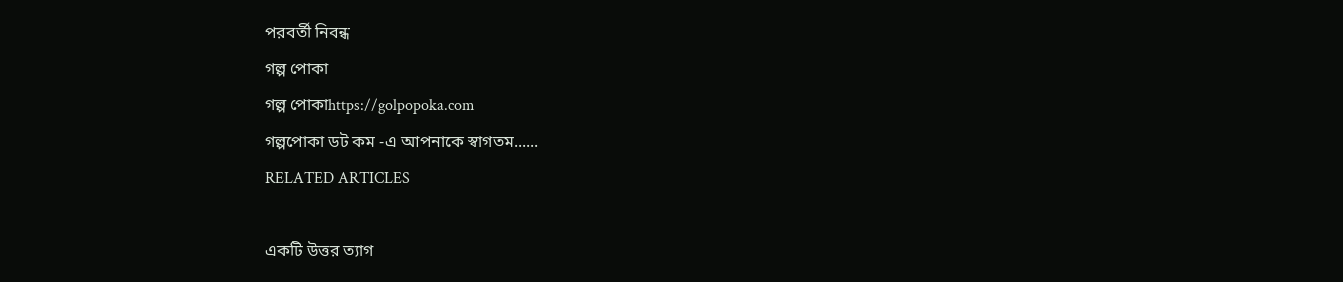পরবর্তী নিবন্ধ
গল্প পোকা
গল্প পোকাhttps://golpopoka.com
গল্পপোকা ডট কম -এ আপনাকে স্বাগতম......
RELATED ARTICLES

একটি উত্তর ত্যাগ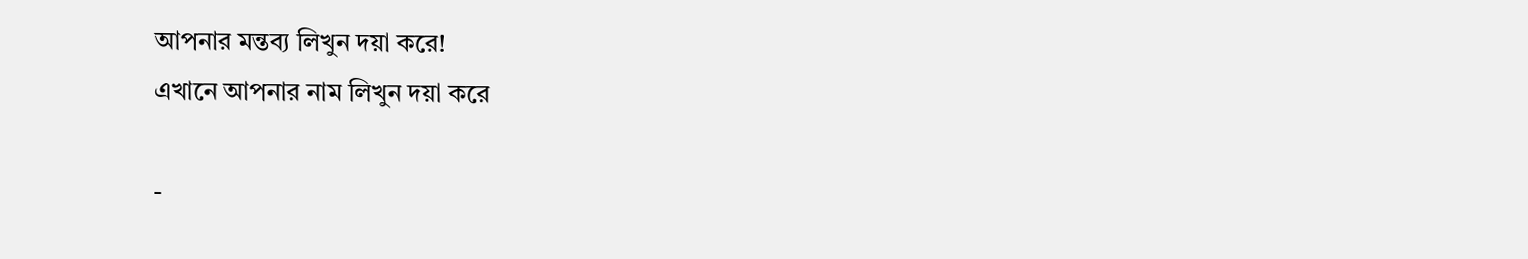আপনার মন্তব্য লিখুন দয়া করে!
এখানে আপনার নাম লিখুন দয়া করে

-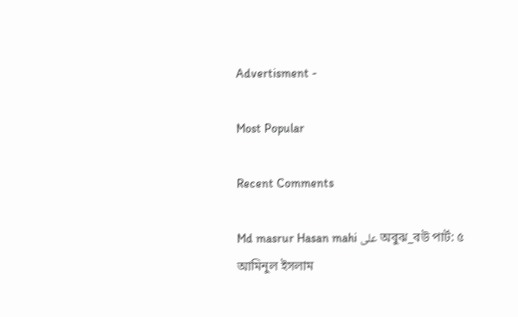Advertisment -

Most Popular

Recent Comments

Md masrur Hasan mahi على অবুঝ_বউ পার্ট: ৫
আমিনুল ইসলাম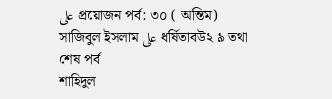على প্রয়োজন পর্ব: ৩০ ( অন্তিম)
সাজিবুল ইসলাম على ধর্ষিতাবউ২ ৯ তথা শেষ পর্ব
শাহিদুল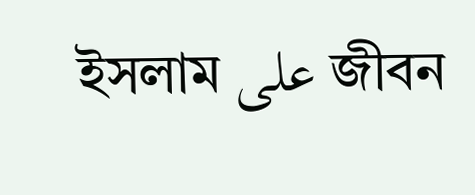ইসলাম على জীবন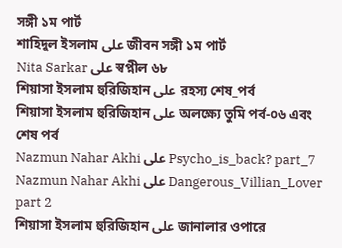সঙ্গী ১ম পার্ট
শাহিদুল ইসলাম على জীবন সঙ্গী ১ম পার্ট
Nita Sarkar على স্বপ্নীল ৬৮
শিয়াসা ইসলাম হুরিজিহান على রহস্য শেষ_পর্ব
শিয়াসা ইসলাম হুরিজিহান على অলক্ষ্যে তুমি পর্ব-০৬ এবং শেষ পর্ব
Nazmun Nahar Akhi على Psycho_is_back? part_7
Nazmun Nahar Akhi على Dangerous_Villian_Lover part 2
শিয়াসা ইসলাম হুরিজিহান على জানালার ওপারে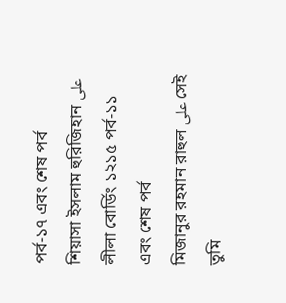পর্ব-১৭ এবং শেষ পর্ব
শিয়াসা ইসলাম হুরিজিহান على লীলা বোর্ডিং ১২১৫ পর্ব-১১ এবং শেষ পর্ব
মিজানুর রহমান রাহুল على সেই তুমি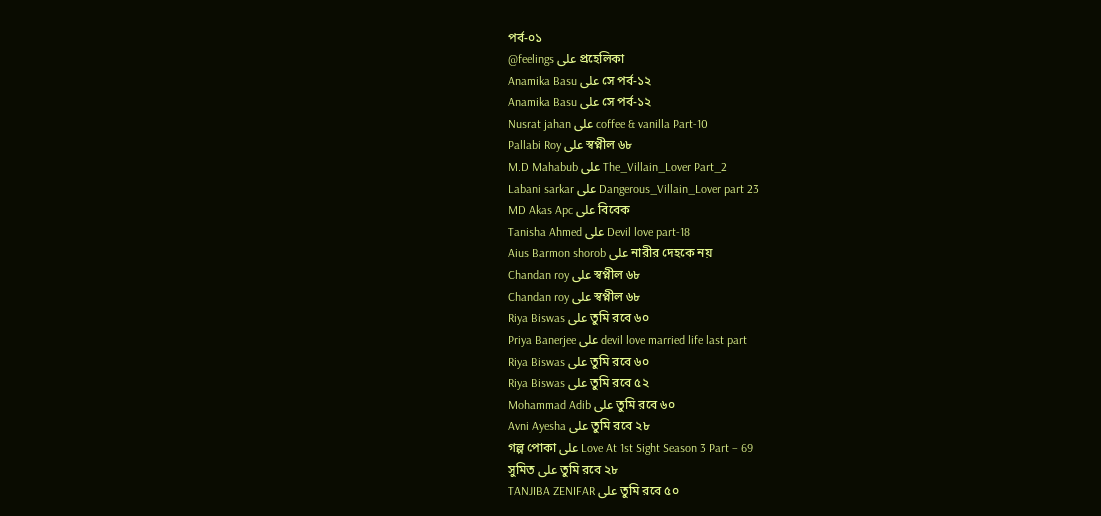পর্ব-০১
@feelings على প্রহেলিকা
Anamika Basu على সে পর্ব-১২
Anamika Basu على সে পর্ব-১২
Nusrat jahan على coffee & vanilla Part-10
Pallabi Roy على স্বপ্নীল ৬৮
M.D Mahabub على The_Villain_Lover Part_2
Labani sarkar على Dangerous_Villain_Lover part 23
MD Akas Apc على বিবেক
Tanisha Ahmed على Devil love part-18
Aius Barmon shorob على নারীর দেহকে নয়
Chandan roy على স্বপ্নীল ৬৮
Chandan roy على স্বপ্নীল ৬৮
Riya Biswas على তুমি রবে ৬০
Priya Banerjee على devil love married life last part
Riya Biswas على তুমি রবে ৬০
Riya Biswas على তুমি রবে ৫২
Mohammad Adib على তুমি রবে ৬০
Avni Ayesha على তুমি রবে ২৮
গল্প পোকা على Love At 1st Sight Season 3 Part – 69
সুমিত على তুমি রবে ২৮
TANJIBA ZENIFAR على তুমি রবে ৫০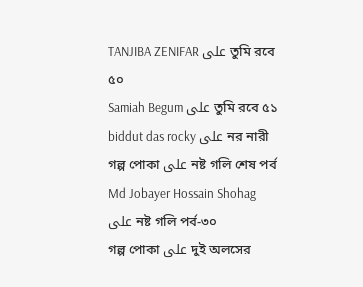TANJIBA ZENIFAR على তুমি রবে ৫০
Samiah Begum على তুমি রবে ৫১
biddut das rocky على নর নারী
গল্প পোকা على নষ্ট গলি শেষ পর্ব
Md Jobayer Hossain Shohag على নষ্ট গলি পর্ব-৩০
গল্প পোকা على দুই অলসের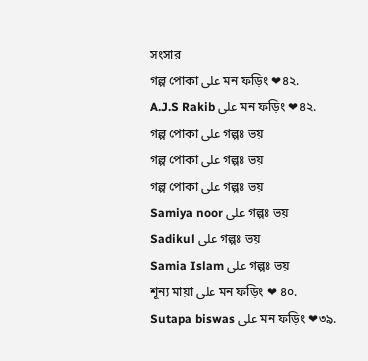সংসার
গল্প পোকা على মন ফড়িং ❤৪২.
A.J.S Rakib على মন ফড়িং ❤৪২.
গল্প পোকা على গল্পঃ ভয়
গল্প পোকা على গল্পঃ ভয়
গল্প পোকা على গল্পঃ ভয়
Samiya noor على গল্পঃ ভয়
Sadikul على গল্পঃ ভয়
Samia Islam على গল্পঃ ভয়
শূন্য মায়া على মন ফড়িং ❤ ৪০.
Sutapa biswas على মন ফড়িং ❤৩৯.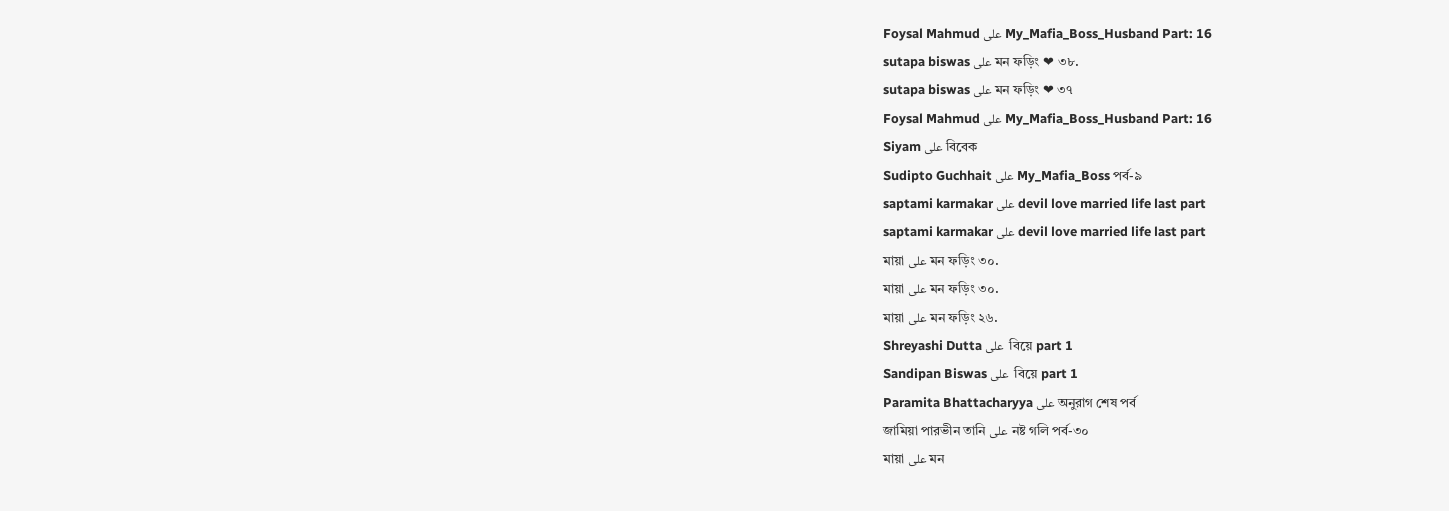Foysal Mahmud على My_Mafia_Boss_Husband Part: 16
sutapa biswas على মন ফড়িং ❤ ৩৮.
sutapa biswas على মন ফড়িং ❤ ৩৭
Foysal Mahmud على My_Mafia_Boss_Husband Part: 16
Siyam على বিবেক
Sudipto Guchhait على My_Mafia_Boss পর্ব-৯
saptami karmakar على devil love married life last part
saptami karmakar على devil love married life last part
মায়া على মন ফড়িং ৩০.
মায়া على মন ফড়িং ৩০.
মায়া على মন ফড়িং ২৬.
Shreyashi Dutta على  বিয়ে part 1
Sandipan Biswas على  বিয়ে part 1
Paramita Bhattacharyya على অনুরাগ শেষ পর্ব
জামিয়া পারভীন তানি على নষ্ট গলি পর্ব-৩০
মায়া على মন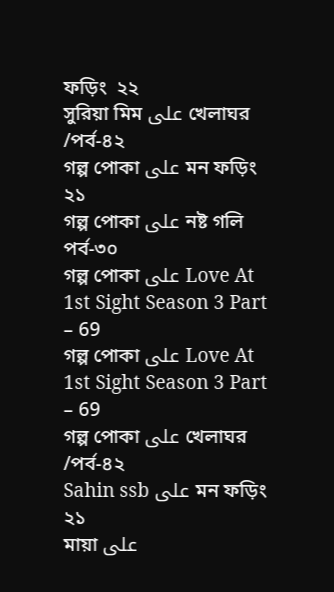ফড়িং  ২২
সুরিয়া মিম على খেলাঘর /পর্ব-৪২
গল্প পোকা على মন ফড়িং ২১
গল্প পোকা على নষ্ট গলি পর্ব-৩০
গল্প পোকা على Love At 1st Sight Season 3 Part – 69
গল্প পোকা على Love At 1st Sight Season 3 Part – 69
গল্প পোকা على খেলাঘর /পর্ব-৪২
Sahin ssb على মন ফড়িং ২১
মায়া على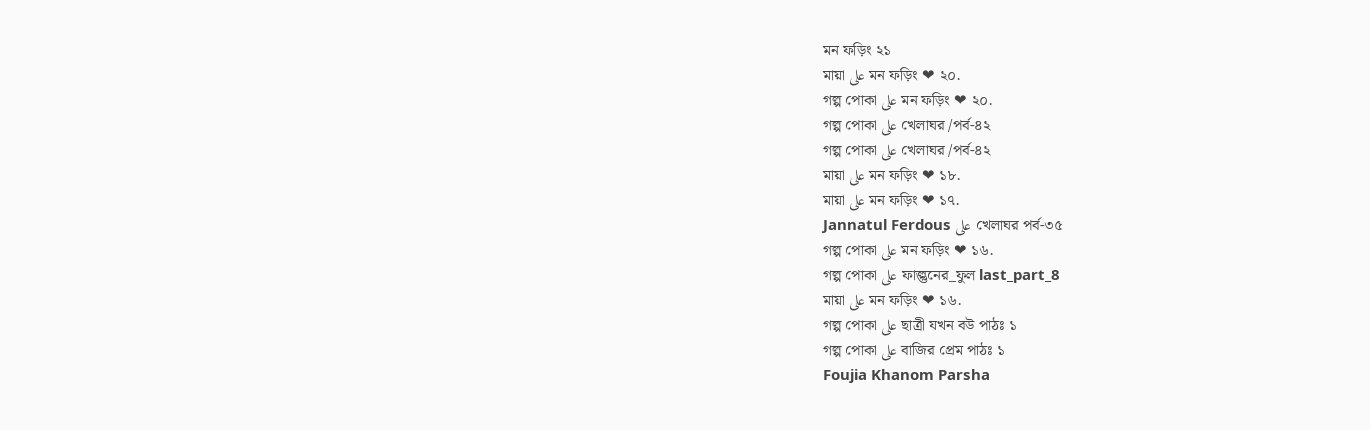মন ফড়িং ২১
মায়া على মন ফড়িং ❤ ২০.
গল্প পোকা على মন ফড়িং ❤ ২০.
গল্প পোকা على খেলাঘর /পর্ব-৪২
গল্প পোকা على খেলাঘর /পর্ব-৪২
মায়া على মন ফড়িং ❤ ১৮.
মায়া على মন ফড়িং ❤ ১৭.
Jannatul Ferdous على খেলাঘর পর্ব-৩৫
গল্প পোকা على মন ফড়িং ❤ ১৬.
গল্প পোকা على ফাল্গুনের_ফুল last_part_8
মায়া على মন ফড়িং ❤ ১৬.
গল্প পোকা على ছাত্রী যখন বউ পাঠঃ ১
গল্প পোকা على বাজির প্রেম পাঠঃ ১
Foujia Khanom Parsha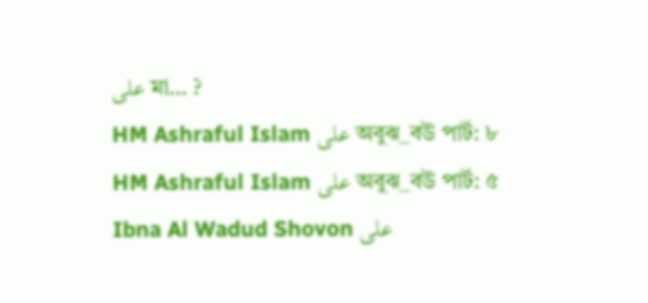على মা… ?
HM Ashraful Islam على অবুঝ_বউ পার্ট: ৮
HM Ashraful Islam على অবুঝ_বউ পার্ট: ৫
Ibna Al Wadud Shovon على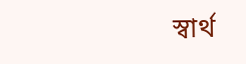স্বার্থ